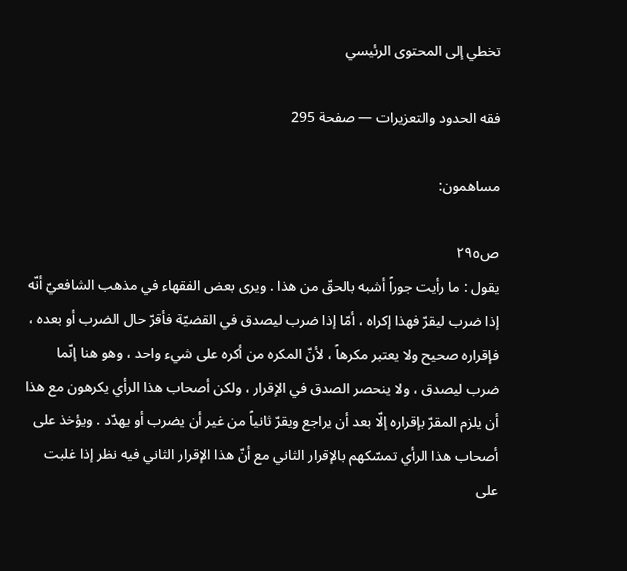تخطي إلى المحتوى الرئيسي

فقه الحدود والتعزيرات — صفحة 295

مساهمون:

ص٢٩٥
يقول : ما رأيت جوراً أشبه بالحقّ من هذا . ويرى بعض الفقهاء في مذهب الشافعيّ أنّه إذا ضرب ليقرّ فهذا إكراه ، أمّا إذا ضرب ليصدق في القضيّة فأقرّ حال الضرب أو بعده ، فإقراره صحيح ولا يعتبر مكرهاً ، لأنّ المكره من أكره على شيء واحد ، وهو هنا إنّما ضرب ليصدق ، ولا ينحصر الصدق في الإقرار ، ولكن أصحاب هذا الرأي يكرهون مع هذا أن يلزم المقرّ بإقراره إلّا بعد أن يراجع ويقرّ ثانياً من غير أن يضرب أو يهدّد . ويؤخذ على أصحاب هذا الرأي تمسّكهم بالإقرار الثاني مع أنّ هذا الإقرار الثاني فيه نظر إذا غلبت على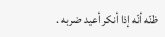ظنّه أنّه إذا أنكر أعيد ضربه .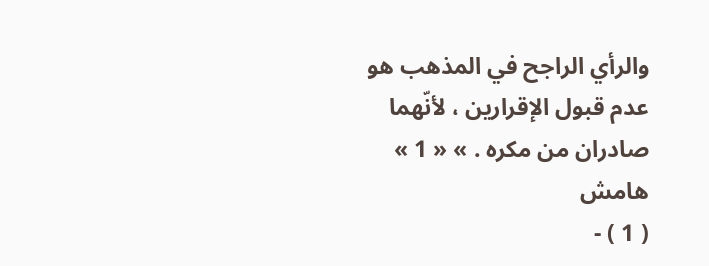والرأي الراجح في المذهب هو عدم قبول الإقرارين ، لأنّهما صادران من مكره . » « 1 »
هامش
( 1 ) -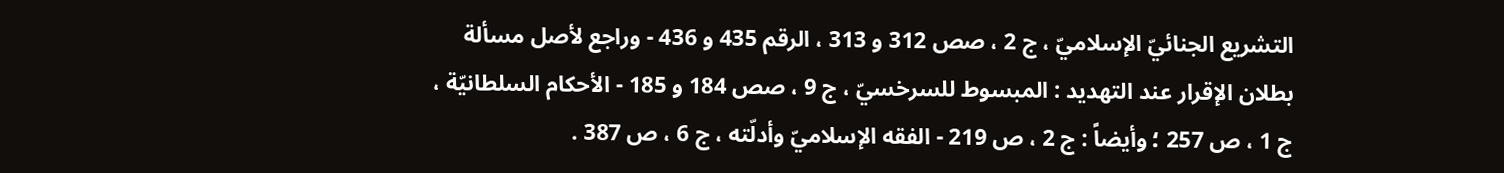التشريع الجنائيّ الإسلاميّ ، ج 2 ، صص 312 و 313 ، الرقم 435 و 436 - وراجع لأصل مسألة بطلان الإقرار عند التهديد : المبسوط للسرخسيّ ، ج 9 ، صص 184 و 185 - الأحكام السلطانيّة ، ج 1 ، ص 257 ؛ وأيضاً : ج 2 ، ص 219 - الفقه الإسلاميّ وأدلّته ، ج 6 ، ص 387 .